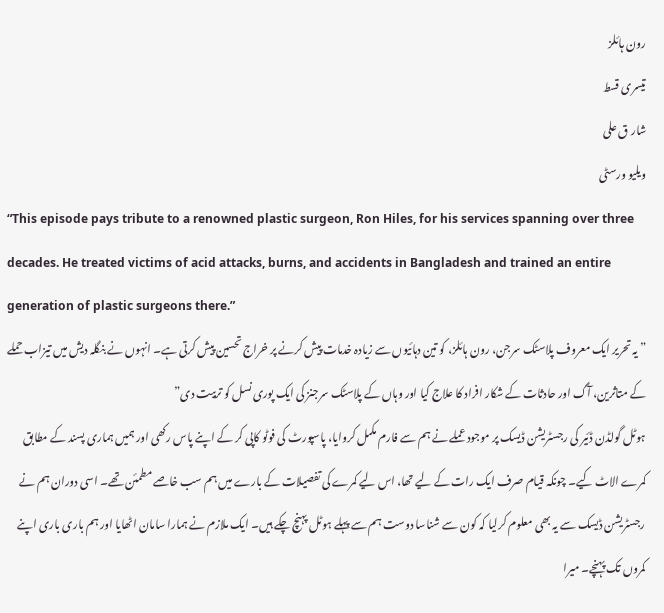رون ہائلز
تیسری قسط
شار ق علی
ویلیو ورسٹی
“This episode pays tribute to a renowned plastic surgeon, Ron Hiles, for his services spanning over three decades. He treated victims of acid attacks, burns, and accidents in Bangladesh and trained an entire generation of plastic surgeons there.”
” یہ تحریر ایک معروف پلاسٹک سرجن، رون ہائلز، کو تین دہائیوں سے زیادہ خدمات پیش کرنے پر خراج تحسین پیش کرتی ہے۔ انہوں نے بنگلہ دیش میں تیزاب حملے کے متاثرین، آگ اور حادثات کے شکار افراد کا علاج کیا اور وہاں کے پلاسٹک سرجنز کی ایک پوری نسل کو تربیت دی”
ہوٹل گولڈن ڈئیر کی رجسٹریشن ڈیسک پر موجود عملے نے ہم سے فارم مکمل کروایا، پاسپورٹ کی فوٹو کاپی کر کے اپنے پاس رکھی اور ہمیں ہماری پسند کے مطابق کمرے الاٹ کیے۔ چونکہ قیام صرف ایک رات کے لیے تھا، اس لیے کمرے کی تفصیلات کے بارے میں ہم سب خاصے مطمئن تھے۔ اسی دوران ہم نے رجسٹریشن ڈیسک سے یہ بھی معلوم کرلیا کہ کون سے شناسا دوست ہم سے پہلے ہوٹل پہنچ چکے ہیں۔ ایک ملازم نے ہمارا سامان اٹھایا اور ہم باری باری اپنے کمروں تک پہنچے۔ میرا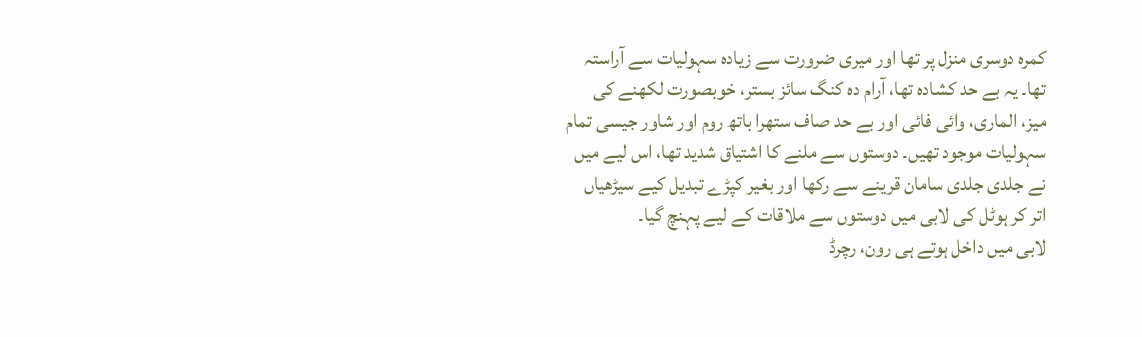کمرہ دوسری منزل پر تھا اور میری ضرورت سے زیادہ سہولیات سے آراستہ تھا۔ یہ بے حد کشادہ تھا، آرام دہ کنگ سائز بستر، خوبصورت لکھنے کی میز، الماری، وائی فائی اور بے حد صاف ستھرا باتھ روم اور شاور جیسی تمام سہولیات موجود تھیں۔ دوستوں سے ملنے کا اشتیاق شدید تھا، اس لیے میں نے جلدی جلدی سامان قرینے سے رکھا اور بغیر کپڑے تبدیل کیے سیڑھیاں اتر کر ہوٹل کی لابی میں دوستوں سے ملاقات کے لیے پہنچ گیا۔
لابی میں داخل ہوتے ہی رون، رچرڈ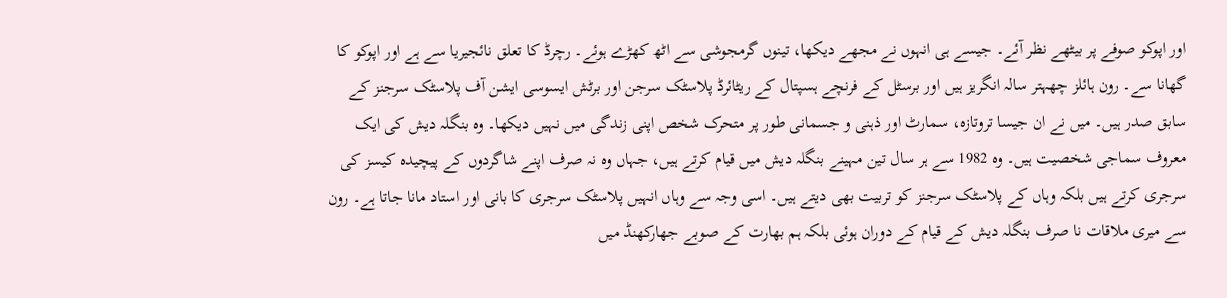اور اپوکو صوفے پر بیٹھے نظر آئے۔ جیسے ہی انہوں نے مجھے دیکھا، تینوں گرمجوشی سے اٹھ کھڑے ہوئے۔ رچرڈ کا تعلق نائجیریا سے ہے اور اپوکو کا گھانا سے۔ رون ہائلز چھہتر سالہ انگریز ہیں اور برسٹل کے فرنچے ہسپتال کے ریٹائرڈ پلاسٹک سرجن اور برٹش ایسوسی ایشن آف پلاسٹک سرجنز کے سابق صدر ہیں۔ میں نے ان جیسا تروتازہ، سمارٹ اور ذہنی و جسمانی طور پر متحرک شخص اپنی زندگی میں نہیں دیکھا۔ وہ بنگلہ دیش کی ایک معروف سماجی شخصیت ہیں۔ وہ 1982 سے ہر سال تین مہینے بنگلہ دیش میں قیام کرتے ہیں، جہاں وہ نہ صرف اپنے شاگردوں کے پیچیدہ کیسز کی سرجری کرتے ہیں بلکہ وہاں کے پلاسٹک سرجنز کو تربیت بھی دیتے ہیں۔ اسی وجہ سے وہاں انہیں پلاسٹک سرجری کا بانی اور استاد مانا جاتا ہے۔ رون سے میری ملاقات نا صرف بنگلہ دیش کے قیام کے دوران ہوئی بلکہ ہم بھارت کے صوبے جھارکھنڈ میں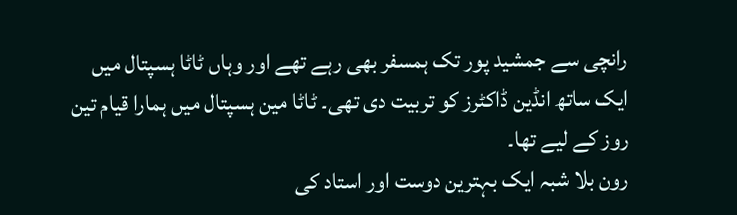رانچی سے جمشید پور تک ہمسفر بھی رہے تھے اور وہاں ٹاٹا ہسپتال میں ایک ساتھ انڈین ڈاکٹرز کو تربیت دی تھی۔ ٹاٹا مین ہسپتال میں ہمارا قیام تین روز کے لیے تھا۔
رون بلا شبہ ایک بہترین دوست اور استاد کی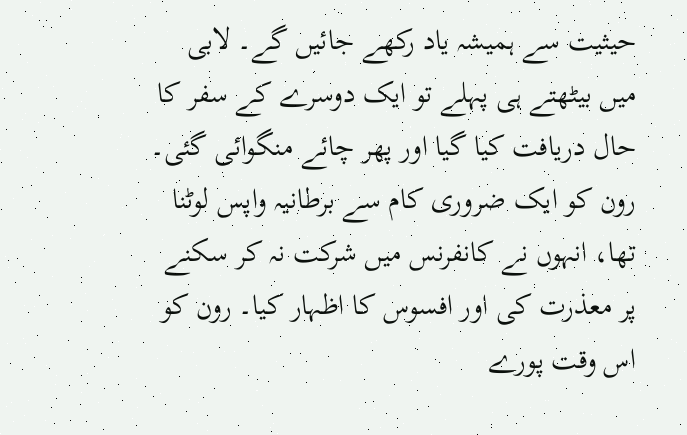حیثیت سے ہمیشہ یاد رکھے جائیں گے۔ لابی میں بیٹھتے ہی پہلے تو ایک دوسرے کے سفر کا حال دریافت کیا گیا اور پھر چائے منگوائی گئی۔ رون کو ایک ضروری کام سے برطانیہ واپس لوٹنا تھا، انہوں نے کانفرنس میں شرکت نہ کر سکنے پر معذرت کی اور افسوس کا اظہار کیا۔ رون کو اس وقت پورے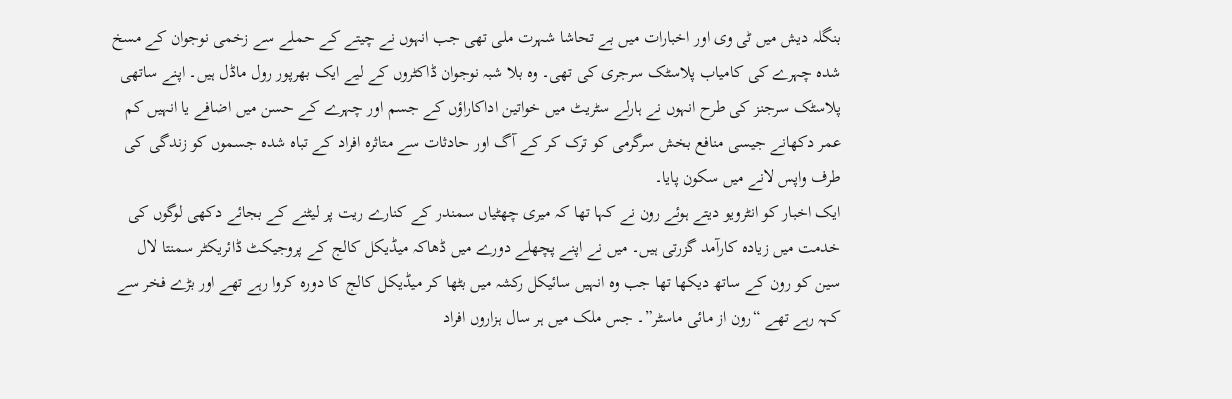بنگلہ دیش میں ٹی وی اور اخبارات میں بے تحاشا شہرت ملی تھی جب انہوں نے چیتے کے حملے سے زخمی نوجوان کے مسخ شدہ چہرے کی کامیاب پلاسٹک سرجری کی تھی۔ وہ بلا شبہ نوجوان ڈاکٹروں کے لیے ایک بھرپور رول ماڈل ہیں۔ اپنے ساتھی پلاسٹک سرجنز کی طرح انہوں نے ہارلے سٹریٹ میں خواتین اداکاراؤں کے جسم اور چہرے کے حسن میں اضافے یا انہیں کم عمر دکھانے جیسی منافع بخش سرگرمی کو ترک کر کے آگ اور حادثات سے متاثرہ افراد کے تباہ شدہ جسموں کو زندگی کی طرف واپس لانے میں سکون پایا۔
ایک اخبار کو انٹرویو دیتے ہوئے رون نے کہا تھا کہ میری چھٹیاں سمندر کے کنارے ریت پر لیٹنے کے بجائے دکھی لوگوں کی خدمت میں زیادہ کارآمد گزرتی ہیں۔ میں نے اپنے پچھلے دورے میں ڈھاکہ میڈیکل کالج کے پروجیکٹ ڈائریکٹر سمنتا لال سین کو رون کے ساتھ دیکھا تھا جب وہ انہیں سائیکل رکشہ میں بٹھا کر میڈیکل کالج کا دورہ کروا رہے تھے اور بڑے فخر سے کہہ رہے تھے “رون از مائی ماسٹر”۔ جس ملک میں ہر سال ہزاروں افراد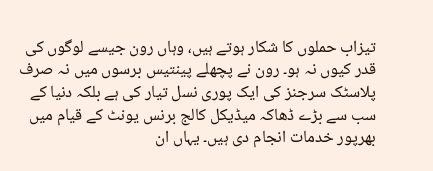تیزاب حملوں کا شکار ہوتے ہیں، وہاں رون جیسے لوگوں کی قدر کیوں نہ ہو۔ رون نے پچھلے پینتیس برسوں میں نہ صرف پلاسٹک سرجنز کی ایک پوری نسل تیار کی ہے بلکہ دنیا کے سب سے بڑے ڈھاکہ میڈیکل کالج برنس یونٹ کے قیام میں بھرپور خدمات انجام دی ہیں۔ یہاں ان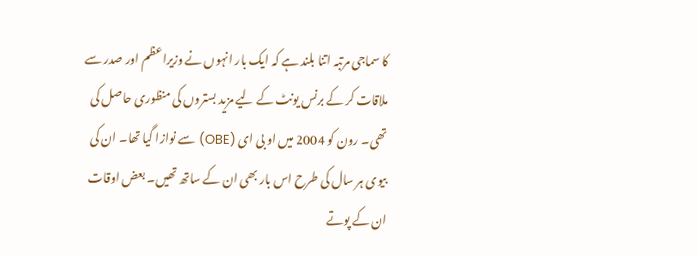کا سماجی مرتبہ اتنا بلند ہے کہ ایک بار انہوں نے وزیراعظم اور صدر سے ملاقات کر کے برنس یونٹ کے لیے مزید بستروں کی منظوری حاصل کی تھی۔ رون کو 2004 میں او بی ای (OBE) سے نوازا گیا تھا۔ ان کی بیوی ہر سال کی طرح اس بار بھی ان کے ساتھ تھیں۔ بعض اوقات ان کے پوتے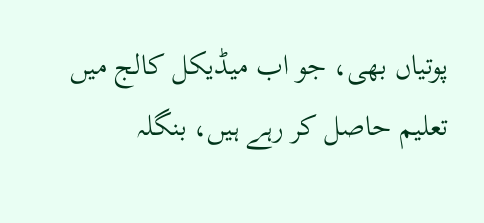پوتیاں بھی، جو اب میڈیکل کالج میں تعلیم حاصل کر رہے ہیں، بنگلہ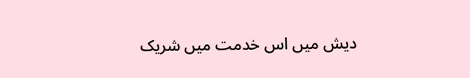دیش میں اس خدمت میں شریک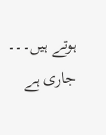ہوتے ہیں۔۔۔ جاری ہے